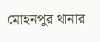মোহনপুর থানার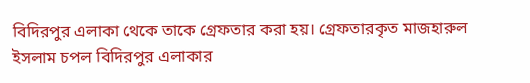বিদিরপুর এলাকা থেকে তাকে গ্রেফতার করা হয়। গ্রেফতারকৃত মাজহারুল ইসলাম চপল বিদিরপুর এলাকার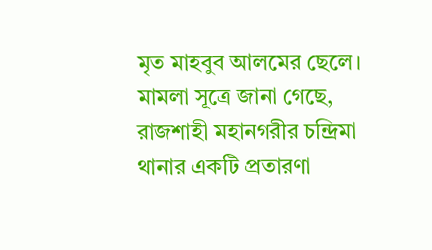মৃত মাহবুব আলমের ছেলে।
মামলা সূত্রে জানা গেছে, রাজশাহী মহানগরীর চন্দ্রিমা থানার একটি প্রতারণা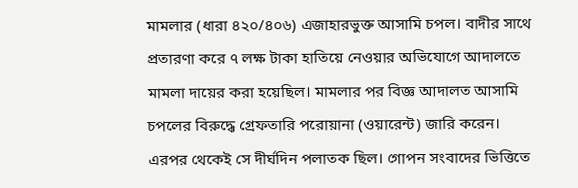মামলার (ধারা ৪২০/৪০৬) এজাহারভুক্ত আসামি চপল। বাদীর সাথে প্রতারণা করে ৭ লক্ষ টাকা হাতিয়ে নেওয়ার অভিযোগে আদালতে মামলা দায়ের করা হয়েছিল। মামলার পর বিজ্ঞ আদালত আসামি চপলের বিরুদ্ধে গ্রেফতারি পরোয়ানা (ওয়ারেন্ট) জারি করেন। এরপর থেকেই সে দীর্ঘদিন পলাতক ছিল। গোপন সংবাদের ভিত্তিতে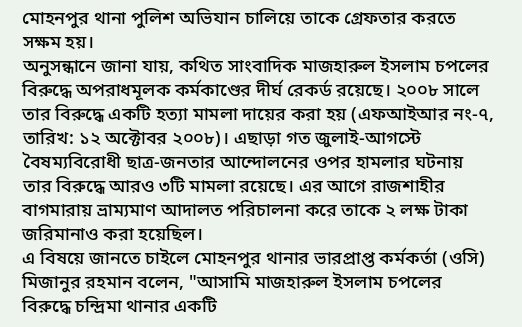মোহনপুর থানা পুলিশ অভিযান চালিয়ে তাকে গ্রেফতার করতে সক্ষম হয়।
অনুসন্ধানে জানা যায়, কথিত সাংবাদিক মাজহারুল ইসলাম চপলের বিরুদ্ধে অপরাধমূলক কর্মকাণ্ডের দীর্ঘ রেকর্ড রয়েছে। ২০০৮ সালে তার বিরুদ্ধে একটি হত্যা মামলা দায়ের করা হয় (এফআইআর নং-৭, তারিখ: ১২ অক্টোবর ২০০৮)। এছাড়া গত জুলাই-আগস্টে বৈষম্যবিরোধী ছাত্র-জনতার আন্দোলনের ওপর হামলার ঘটনায় তার বিরুদ্ধে আরও ৩টি মামলা রয়েছে। এর আগে রাজশাহীর বাগমারায় ভ্রাম্যমাণ আদালত পরিচালনা করে তাকে ২ লক্ষ টাকা জরিমানাও করা হয়েছিল।
এ বিষয়ে জানতে চাইলে মোহনপুর থানার ভারপ্রাপ্ত কর্মকর্তা (ওসি) মিজানুর রহমান বলেন, "আসামি মাজহারুল ইসলাম চপলের বিরুদ্ধে চন্দ্রিমা থানার একটি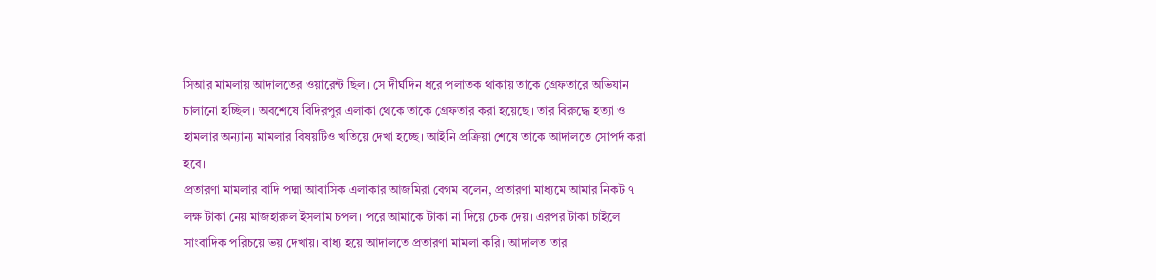সিআর মামলায় আদালতের ওয়ারেন্ট ছিল। সে দীর্ঘদিন ধরে পলাতক থাকায় তাকে গ্রেফতারে অভিযান চালানো হচ্ছিল। অবশেষে বিদিরপুর এলাকা থেকে তাকে গ্রেফতার করা হয়েছে। তার বিরুদ্ধে হত্যা ও হামলার অন্যান্য মামলার বিষয়টিও খতিয়ে দেখা হচ্ছে। আইনি প্রক্রিয়া শেষে তাকে আদালতে সোপর্দ করা হবে।
প্রতারণা মামলার বাদি পদ্মা আবাসিক এলাকার আজমিরা বেগম বলেন, প্রতারণা মাধ্যমে আমার নিকট ৭ লক্ষ টাকা নেয় মাজহারুল ইসলাম চপল। পরে আমাকে টাকা না দিয়ে চেক দেয়। এরপর টাকা চাইলে সাংবাদিক পরিচয়ে ভয় দেখায়। বাধ্য হয়ে আদালতে প্রতারণা মামলা করি। আদালত তার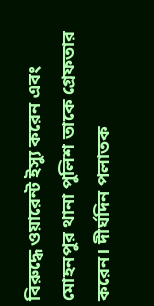বিরুদ্ধে ওয়ারেন্ট ইস্যু করেন এবং মোহনপুর থানা পুলিশ তাকে গ্রেফতার করেন। দীর্ঘদিন পলাতক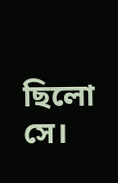ছিলো সে।